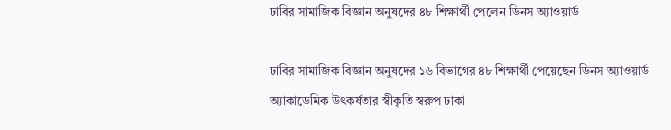ঢাবির সামাজিক বিজ্ঞান অনুষদের ৪৮ শিক্ষার্থী পেলেন ডিনস অ্যাওয়ার্ড

ঢাবির সামাজিক বিজ্ঞান অনুষদের ১৬ বিভাগের ৪৮ শিক্ষার্থী পেয়েছেন ডিনস অ্যাওয়ার্ড
অ্যাকাডেমিক উৎকর্ষতার স্বীকৃতি স্বরুপ ঢাকা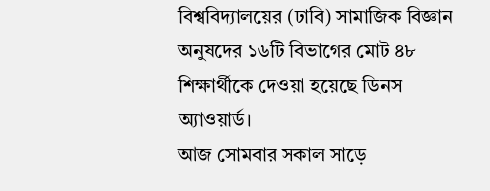বিশ্ববিদ্যালয়ের (ঢাবি) সামাজিক বিজ্ঞান অনুষদের ১৬টি বিভাগের মোট ৪৮ শিক্ষার্থীকে দেওয়া হয়েছে ডিনস অ্যাওয়ার্ড।
আজ সোমবার সকাল সাড়ে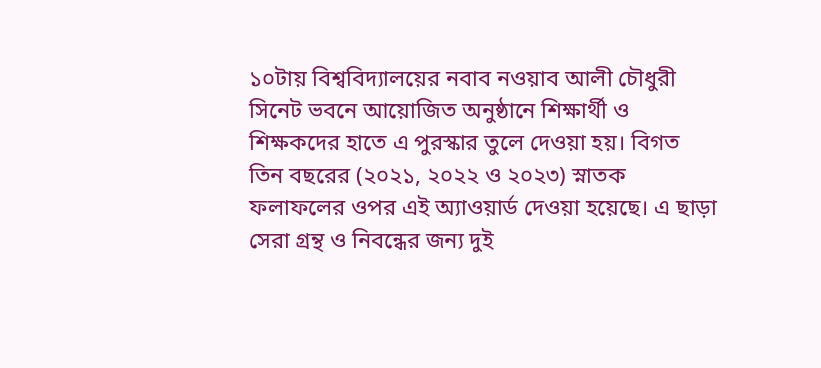১০টায় বিশ্ববিদ্যালয়ের নবাব নওয়াব আলী চৌধুরী সিনেট ভবনে আয়োজিত অনুষ্ঠানে শিক্ষার্থী ও শিক্ষকদের হাতে এ পুরস্কার তুলে দেওয়া হয়। বিগত তিন বছরের (২০২১, ২০২২ ও ২০২৩) স্নাতক ফলাফলের ওপর এই অ্যাওয়ার্ড দেওয়া হয়েছে। এ ছাড়া সেরা গ্রন্থ ও নিবন্ধের জন্য দুই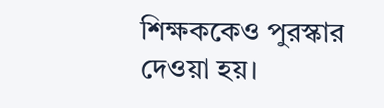শিক্ষককেও পুরস্কার দেওয়া হয়।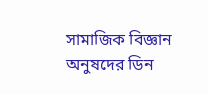সামাজিক বিজ্ঞান অনুষদের ডিন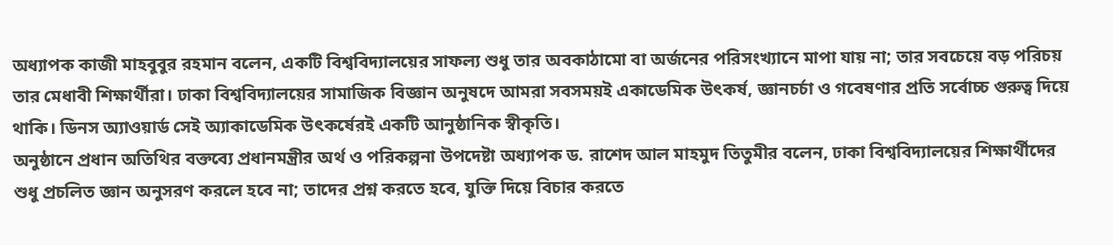অধ্যাপক কাজী মাহবুবুর রহমান বলেন, একটি বিশ্ববিদ্যালয়ের সাফল্য শুধু তার অবকাঠামো বা অর্জনের পরিসংখ্যানে মাপা যায় না; তার সবচেয়ে বড় পরিচয় তার মেধাবী শিক্ষার্থীরা। ঢাকা বিশ্ববিদ্যালয়ের সামাজিক বিজ্ঞান অনুষদে আমরা সবসময়ই একাডেমিক উৎকর্ষ, জ্ঞানচর্চা ও গবেষণার প্রতি সর্বোচ্চ গুরুত্ব দিয়ে থাকি। ডিনস অ্যাওয়ার্ড সেই অ্যাকাডেমিক উৎকর্ষেরই একটি আনুষ্ঠানিক স্বীকৃতি।
অনুষ্ঠানে প্রধান অতিথির বক্তব্যে প্রধানমন্ত্রীর অর্থ ও পরিকল্পনা উপদেষ্টা অধ্যাপক ড. রাশেদ আল মাহমুদ তিতুমীর বলেন, ঢাকা বিশ্ববিদ্যালয়ের শিক্ষার্থীদের শুধু প্রচলিত জ্ঞান অনুসরণ করলে হবে না; তাদের প্রশ্ন করতে হবে, যুক্তি দিয়ে বিচার করতে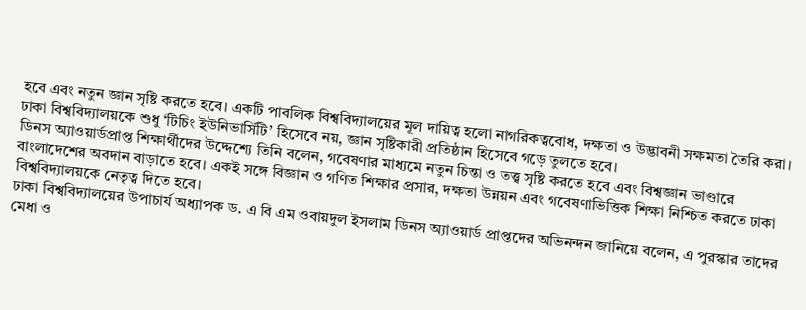হবে এবং নতুন জ্ঞান সৃষ্টি করতে হবে। একটি পাবলিক বিশ্ববিদ্যালয়ের মূল দায়িত্ব হলো নাগরিকত্ববোধ, দক্ষতা ও উদ্ভাবনী সক্ষমতা তৈরি করা। ঢাকা বিশ্ববিদ্যালয়কে শুধু ‘টিচিং ইউনিভার্সিটি’ হিসেবে নয়, জ্ঞান সৃষ্টিকারী প্রতিষ্ঠান হিসেবে গড়ে তুলতে হবে।
ডিনস অ্যাওয়ার্ডপ্রাপ্ত শিক্ষার্থীদের উদ্দেশ্যে তিনি বলেন, গবেষণার মাধ্যমে নতুন চিন্তা ও তত্ত্ব সৃষ্টি করতে হবে এবং বিশ্বজ্ঞান ভাণ্ডারে বাংলাদেশের অবদান বাড়াতে হবে। একই সঙ্গে বিজ্ঞান ও গণিত শিক্ষার প্রসার, দক্ষতা উন্নয়ন এবং গবেষণাভিত্তিক শিক্ষা নিশ্চিত করতে ঢাকা বিশ্ববিদ্যালয়কে নেতৃত্ব দিতে হবে।
ঢাকা বিশ্ববিদ্যালয়ের উপাচার্য অধ্যাপক ড. এ বি এম ওবায়দুল ইসলাম ডিনস অ্যাওয়ার্ড প্রাপ্তদের অভিনন্দন জানিয়ে বলেন, এ পুরস্কার তাদের মেধা ও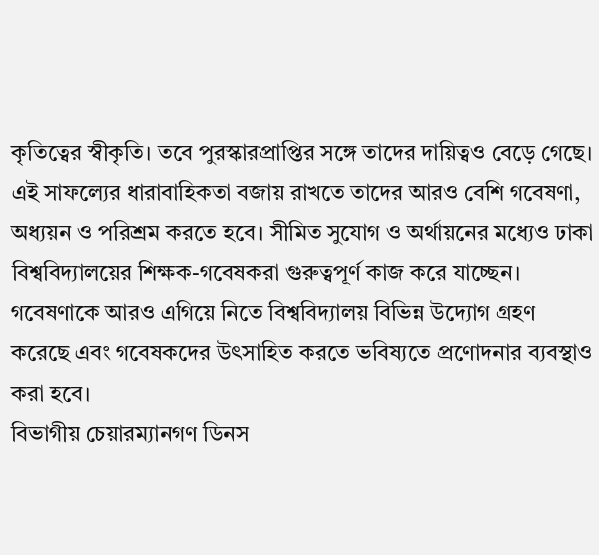কৃতিত্বের স্বীকৃতি। তবে পুরস্কারপ্রাপ্তির সঙ্গে তাদের দায়িত্বও বেড়ে গেছে। এই সাফল্যের ধারাবাহিকতা বজায় রাখতে তাদের আরও বেশি গবেষণা, অধ্যয়ন ও পরিশ্রম করতে হবে। সীমিত সুযোগ ও অর্থায়নের মধ্যেও ঢাকা বিশ্ববিদ্যালয়ের শিক্ষক-গবেষকরা গুরুত্বপূর্ণ কাজ করে যাচ্ছেন। গবেষণাকে আরও এগিয়ে নিতে বিশ্ববিদ্যালয় বিভিন্ন উদ্যোগ গ্রহণ করেছে এবং গবেষকদের উৎসাহিত করতে ভবিষ্যতে প্রণোদনার ব্যবস্থাও করা হবে।
বিভাগীয় চেয়ারম্যানগণ ডিনস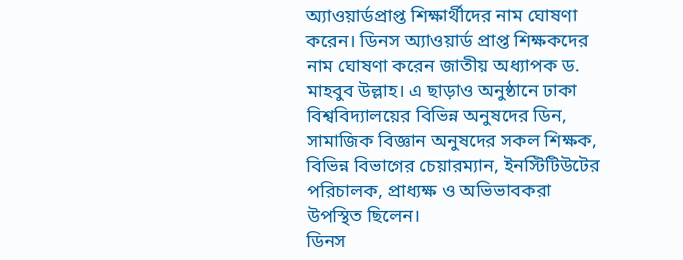অ্যাওয়ার্ডপ্রাপ্ত শিক্ষার্থীদের নাম ঘোষণা করেন। ডিনস অ্যাওয়ার্ড প্রাপ্ত শিক্ষকদের নাম ঘোষণা করেন জাতীয় অধ্যাপক ড. মাহবুব উল্লাহ। এ ছাড়াও অনুষ্ঠানে ঢাকা বিশ্ববিদ্যালয়ের বিভিন্ন অনুষদের ডিন, সামাজিক বিজ্ঞান অনুষদের সকল শিক্ষক, বিভিন্ন বিভাগের চেয়ারম্যান, ইনস্টিটিউটের পরিচালক, প্রাধ্যক্ষ ও অভিভাবকরা উপস্থিত ছিলেন।
ডিনস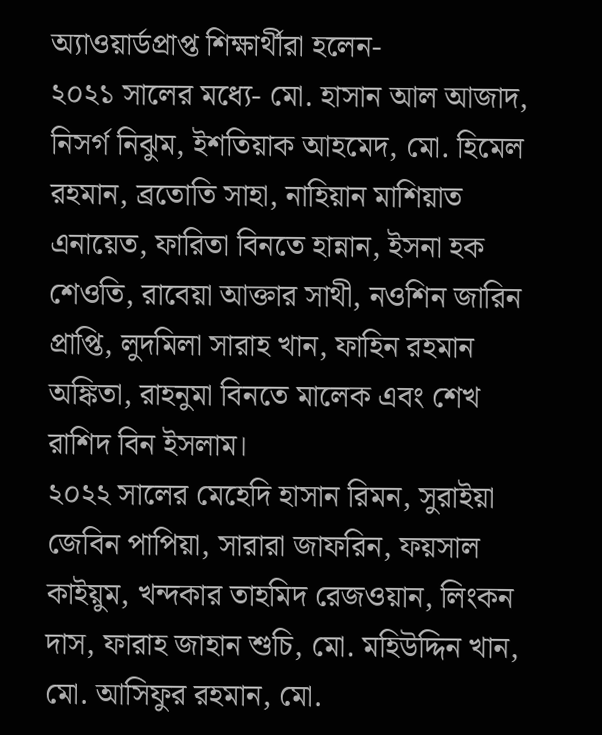অ্যাওয়ার্ডপ্রাপ্ত শিক্ষার্থীরা হলেন-
২০২১ সালের মধ্যে- মো. হাসান আল আজাদ, নিসর্গ নিঝুম, ইশতিয়াক আহমেদ, মো. হিমেল রহমান, ব্রতোতি সাহা, নাহিয়ান মাশিয়াত এনায়েত, ফারিতা বিনতে হান্নান, ইসনা হক শেওতি, রাবেয়া আক্তার সাথী, নওশিন জারিন প্রাপ্তি, লুদমিলা সারাহ খান, ফাহিন রহমান অঙ্কিতা, রাহনুমা বিনতে মালেক এবং শেখ রাশিদ বিন ইসলাম।
২০২২ সালের মেহেদি হাসান রিমন, সুরাইয়া জেবিন পাপিয়া, সারারা জাফরিন, ফয়সাল কাইয়ুম, খন্দকার তাহমিদ রেজওয়ান, লিংকন দাস, ফারাহ জাহান শুচি, মো. মহিউদ্দিন খান, মো. আসিফুর রহমান, মো.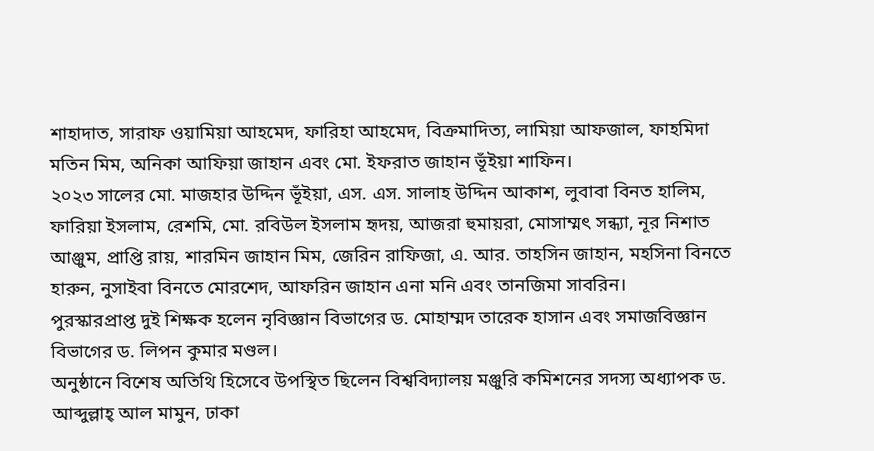শাহাদাত, সারাফ ওয়ামিয়া আহমেদ, ফারিহা আহমেদ, বিক্রমাদিত্য, লামিয়া আফজাল, ফাহমিদা মতিন মিম, অনিকা আফিয়া জাহান এবং মো. ইফরাত জাহান ভূঁইয়া শাফিন।
২০২৩ সালের মো. মাজহার উদ্দিন ভূঁইয়া, এস. এস. সালাহ উদ্দিন আকাশ, লুবাবা বিনত হালিম, ফারিয়া ইসলাম, রেশমি, মো. রবিউল ইসলাম হৃদয়, আজরা হুমায়রা, মোসাম্মৎ সন্ধ্যা, নূর নিশাত আঞ্জুম, প্রাপ্তি রায়, শারমিন জাহান মিম, জেরিন রাফিজা, এ. আর. তাহসিন জাহান, মহসিনা বিনতে হারুন, নুসাইবা বিনতে মোরশেদ, আফরিন জাহান এনা মনি এবং তানজিমা সাবরিন।
পুরস্কারপ্রাপ্ত দুই শিক্ষক হলেন নৃবিজ্ঞান বিভাগের ড. মোহাম্মদ তারেক হাসান এবং সমাজবিজ্ঞান বিভাগের ড. লিপন কুমার মণ্ডল।
অনুষ্ঠানে বিশেষ অতিথি হিসেবে উপস্থিত ছিলেন বিশ্ববিদ্যালয় মঞ্জুরি কমিশনের সদস্য অধ্যাপক ড. আব্দুল্লাহ্ আল মামুন, ঢাকা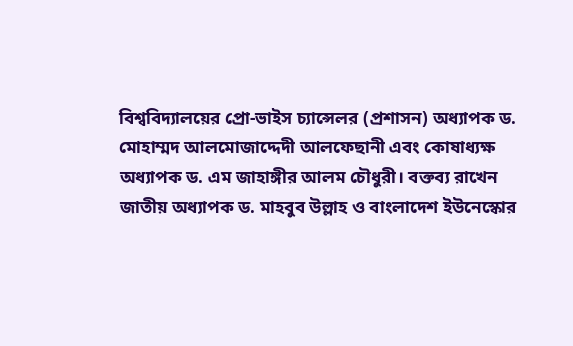বিশ্ববিদ্যালয়ের প্রো-ভাইস চ্যান্সেলর (প্রশাসন) অধ্যাপক ড. মোহাম্মদ আলমোজাদ্দেদী আলফেছানী এবং কোষাধ্যক্ষ অধ্যাপক ড. এম জাহাঙ্গীর আলম চৌধুরী। বক্তব্য রাখেন জাতীয় অধ্যাপক ড. মাহবুব উল্লাহ ও বাংলাদেশ ইউনেস্কোর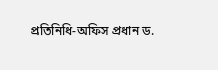প্রতিনিধি-অফিস প্রধান ড.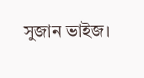সুজান ভাইজ।